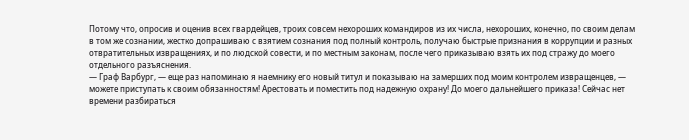Потому что, опросив и оценив всех гвардейцев, троих совсем нехороших командиров из их числа, нехороших, конечно, по своим делам в том же сознании, жестко допрашиваю с взятием сознания под полный контроль, получаю быстрые признания в коррупции и разных отвратительных извращениях, и по людской совести, и по местным законам, после чего приказываю взять их под стражу до моего отдельного разъяснения.
— Граф Варбург, — еще раз напоминаю я наемнику его новый титул и показываю на замерших под моим контролем извращенцев, — можете приступать к своим обязанностям! Арестовать и поместить под надежную охрану! До моего дальнейшего приказа! Сейчас нет времени разбираться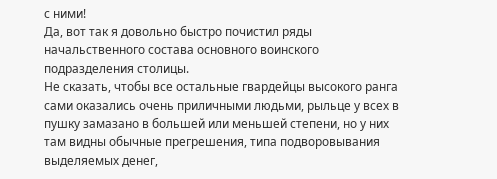с ними!
Да, вот так я довольно быстро почистил ряды начальственного состава основного воинского подразделения столицы.
Не сказать, чтобы все остальные гвардейцы высокого ранга сами оказались очень приличными людьми, рыльце у всех в пушку замазано в большей или меньшей степени, но у них там видны обычные прегрешения, типа подворовывания выделяемых денег,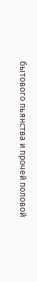бытового пьянства и прочей половой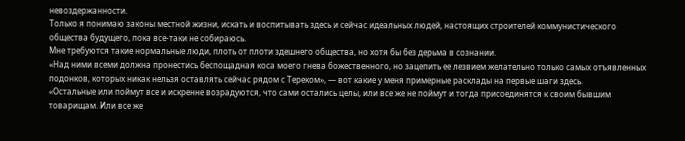невоздержанности.
Только я понимаю законы местной жизни, искать и воспитывать здесь и сейчас идеальных людей, настоящих строителей коммунистического общества будущего, пока все-таки не собираюсь.
Мне требуются такие нормальные люди, плоть от плоти здешнего общества, но хотя бы без дерьма в сознании.
«Над ними всеми должна пронестись беспощадная коса моего гнева божественного, но зацепить ее лезвием желательно только самых отъявленных подонков, которых никак нельзя оставлять сейчас рядом с Тереком», — вот какие у меня примерные расклады на первые шаги здесь.
«Остальные или поймут все и искренне возрадуются, что сами остались целы, или все же не поймут и тогда присоединятся к своим бывшим товарищам. Или все же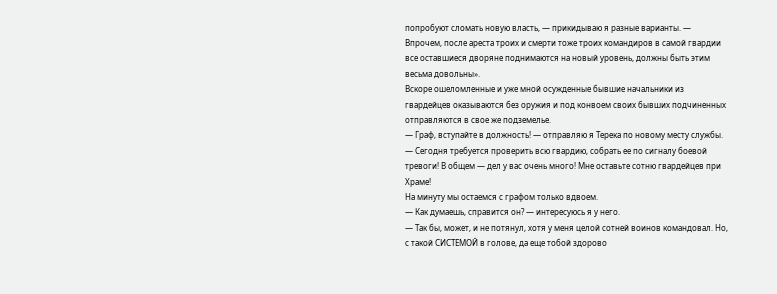попробуют сломать новую власть, — прикидываю я разные варианты. — Впрочем, после ареста троих и смерти тоже троих командиров в самой гвардии все оставшиеся дворяне поднимаются на новый уровень, должны быть этим весьма довольны».
Вскоре ошеломленные и уже мной осужденные бывшие начальники из гвардейцев оказываются без оружия и под конвоем своих бывших подчиненных отправляются в свое же подземелье.
— Граф, вступайте в должность! — отправляю я Терека по новому месту службы. — Сегодня требуется проверить всю гвардию, собрать ее по сигналу боевой тревоги! В общем — дел у вас очень много! Мне оставьте сотню гвардейцев при Храме!
На минуту мы остаемся с графом только вдвоем.
— Как думаешь, справится он? — интересуюсь я у него.
— Так бы, может, и не потянул, хотя у меня целой сотней воинов командовал. Но, с такой СИСТЕМОЙ в голове, да еще тобой здорово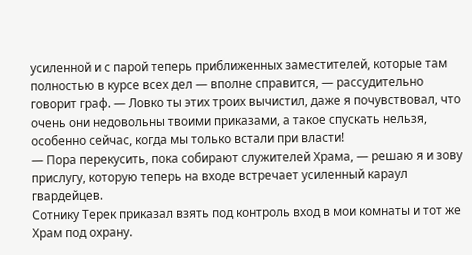усиленной и с парой теперь приближенных заместителей, которые там полностью в курсе всех дел — вполне справится, — рассудительно говорит граф. — Ловко ты этих троих вычистил, даже я почувствовал, что очень они недовольны твоими приказами, а такое спускать нельзя, особенно сейчас, когда мы только встали при власти!
— Пора перекусить, пока собирают служителей Храма, — решаю я и зову прислугу, которую теперь на входе встречает усиленный караул гвардейцев.
Сотнику Терек приказал взять под контроль вход в мои комнаты и тот же Храм под охрану.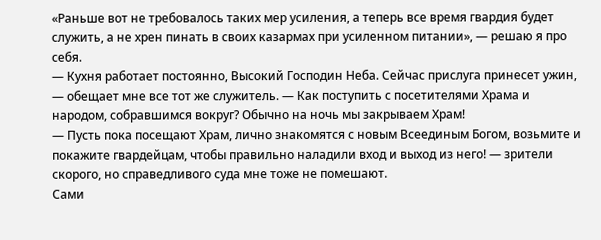«Раньше вот не требовалось таких мер усиления, а теперь все время гвардия будет служить, а не хрен пинать в своих казармах при усиленном питании», — решаю я про себя.
— Кухня работает постоянно, Высокий Господин Неба. Сейчас прислуга принесет ужин, — обещает мне все тот же служитель. — Как поступить с посетителями Храма и народом, собравшимся вокруг? Обычно на ночь мы закрываем Храм!
— Пусть пока посещают Храм, лично знакомятся с новым Всеединым Богом, возьмите и покажите гвардейцам, чтобы правильно наладили вход и выход из него! — зрители скорого, но справедливого суда мне тоже не помешают.
Сами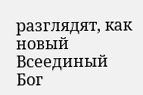разглядят, как новый Всеединый Бог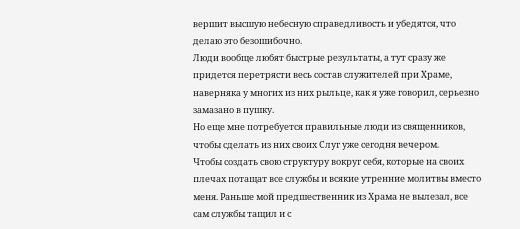вершит высшую небесную справедливость и убедятся, что делаю это безошибочно.
Люди вообще любят быстрые результаты, а тут сразу же придется перетрясти весь состав служителей при Храме, наверняка у многих из них рыльце, как я уже говорил, серьезно замазано в пушку.
Но еще мне потребуется правильные люди из священников, чтобы сделать из них своих Слуг уже сегодня вечером.
Чтобы создать свою структуру вокруг себя, которые на своих плечах потащат все службы и всякие утренние молитвы вместо меня. Раньше мой предшественник из Храма не вылезал, все сам службы тащил и с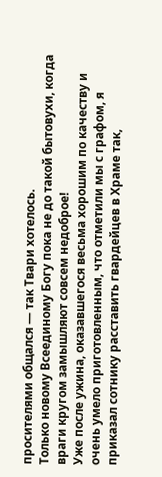просителями общался — так Твари хотелось.
Только новому Всеединому Богу пока не до такой бытовухи, когда враги кругом замышляют совсем недоброе!
Уже после ужина, оказавшегося весьма хорошим по качеству и очень умело приготовленным, что отметили мы с графом, я приказал сотнику расставить гвардейцев в Храме так,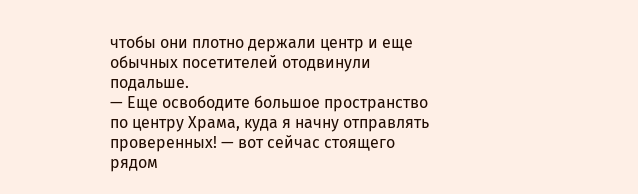чтобы они плотно держали центр и еще обычных посетителей отодвинули подальше.
— Еще освободите большое пространство по центру Храма, куда я начну отправлять проверенных! — вот сейчас стоящего рядом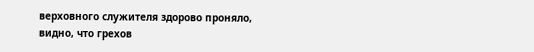верховного служителя здорово проняло, видно, что грехов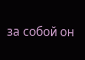за собой он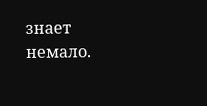знает немало.